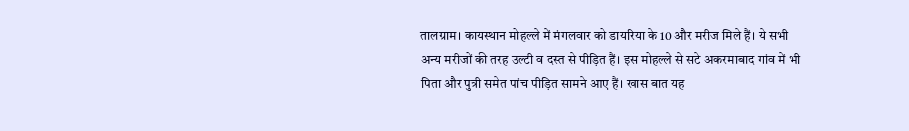तालग्राम। कायस्थान मोहल्ले में मंगलवार को डायरिया के 10 और मरीज मिले हैं। ये सभी अन्य मरीजों की तरह उल्टी व दस्त से पीड़ित हैं। इस मोहल्ले से सटे अकरमाबाद गांव में भी पिता और पुत्री समेत पांच पीड़ित सामने आए हैं। खास बात यह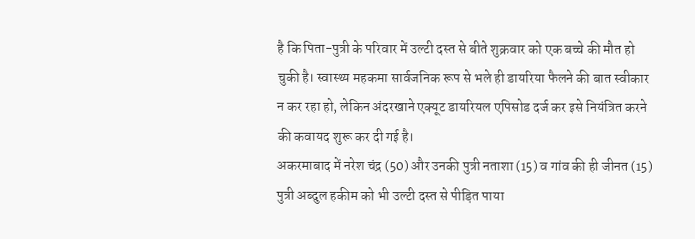है कि पिता-पुत्री के परिवार में उल्टी दस्त से बीते शुक्रवार को एक बच्चे की मौत हो चुकी है। स्वास्थ्य महकमा सार्वजनिक रूप से भले ही डायरिया फैलने की बात स्वीकार न कर रहा हो, लेकिन अंदरखाने एक्यूट डायरियल एपिसोड दर्ज कर इसे नियंत्रित करने की कवायद शुरू कर दी गई है।
अकरमाबाद में नरेश चंद्र (50) और उनकी पुत्री नताशा (15) व गांव की ही जीनत (15) पुत्री अब्दुल हकीम को भी उल्टी दस्त से पीड़ित पाया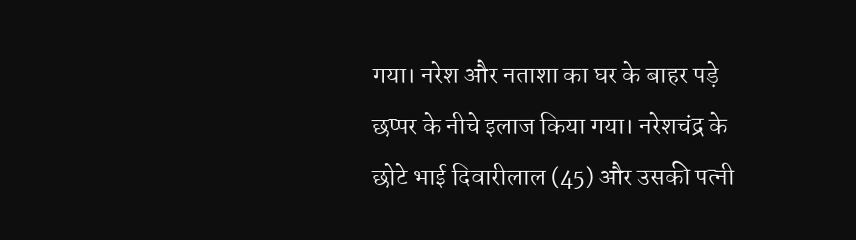गया। नरेश और नताशा का घर के बाहर पड़े छप्पर के नीचे इलाज किया गया। नरेशचंद्र के छोटे भाई दिवारीलाल (45) और उसकी पत्नी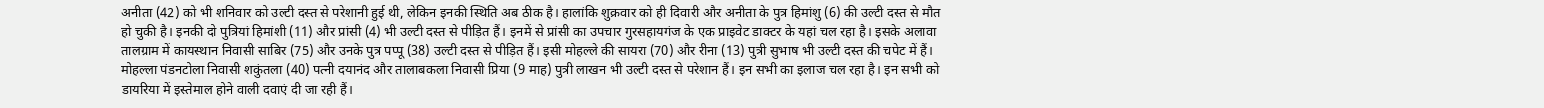अनीता (42) को भी शनिवार को उल्टी दस्त से परेशानी हुई थी, लेकिन इनकी स्थिति अब ठीक है। हालांकि शुक्रवार को ही दिवारी और अनीता के पुत्र हिमांशु (6) की उल्टी दस्त से मौत हो चुकी है। इनकी दो पुत्रियां हिमांशी (11) और प्रांसी (4) भी उल्टी दस्त से पीड़ित हैं। इनमें से प्रांसी का उपचार गुरसहायगंज के एक प्राइवेट डाक्टर के यहां चल रहा है। इसके अलावा तालग्राम में कायस्थान निवासी साबिर (75) और उनके पुत्र पप्पू (38) उल्टी दस्त से पीड़ित हैं। इसी मोहल्ले की सायरा (70) और रीना (13) पुत्री सुभाष भी उल्टी दस्त की चपेट में हैं। मोहल्ला पंडनटोला निवासी शकुंतला (40) पत्नी दयानंद और तालाबकला निवासी प्रिया (9 माह) पुत्री लाखन भी उल्टी दस्त से परेशान हैं। इन सभी का इलाज चल रहा है। इन सभी को डायरिया में इस्तेमाल होने वाली दवाएं दी जा रही हैं।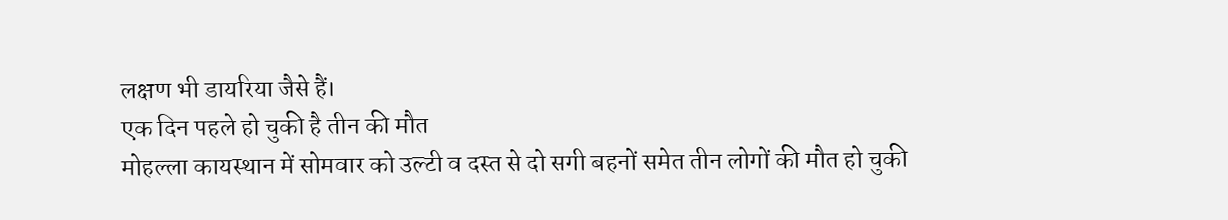लक्षण भी डायरिया जैसे हैं।
एक दिन पहले हो चुकी है तीन की मौत
मोहल्ला कायस्थान में सोमवार को उल्टी व दस्त से दो सगी बहनों समेत तीन लोगों की मौत हो चुकी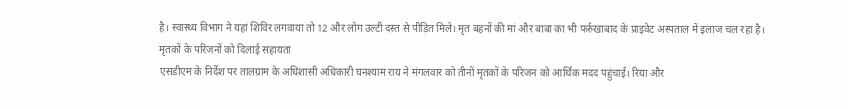है। स्वास्थ्य विभाग ने यहां शिविर लगवाया तो 12 और लोग उल्टी दस्त से पीड़ित मिले। मृत बहनों की मां और बाबा का भी फर्रुखाबाद के प्राइवेट अस्पताल में इलाज चल रहा है।
मृतकों के परिजनों को दिलाई सहायता
एसडीएम के निर्देश पर तालग्राम के अधिशासी अधिकारी घनश्याम राय ने मंगलवार को तीनों मृतकों के परिजन को आर्थिक मदद पहुंचाई। रिया और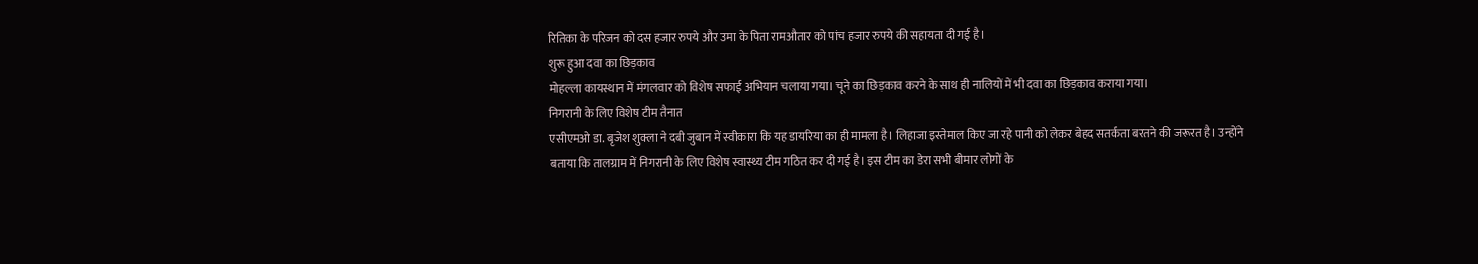रितिका के परिजन को दस हजार रुपये और उमा के पिता रामऔतार को पांच हजार रुपये की सहायता दी गई है।
शुरू हुआ दवा का छिड़काव
मोहल्ला कायस्थान में मंगलवार को विशेष सफाई अभियान चलाया गया। चूने का छिड़काव करने के साथ ही नालियों में भी दवा का छिड़काव कराया गया।
निगरानी के लिए विशेष टीम तैनात
एसीएमओ डा. बृजेश शुक्ला ने दबी जुबान में स्वीकारा कि यह डायरिया का ही मामला है। लिहाजा इस्तेमाल किए जा रहे पानी को लेकर बेहद सतर्कता बरतने की जरूरत है। उन्होंने बताया कि तालग्राम में निगरानी के लिए विशेष स्वास्थ्य टीम गठित कर दी गई है। इस टीम का डेरा सभी बीमार लोगों के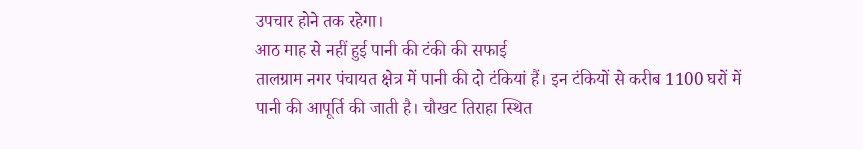उपचार होने तक रहेगा।
आठ माह से नहीं हुई पानी की टंकी की सफाई
तालग्राम नगर पंचायत क्षेत्र में पानी की दो टंकियां हैं। इन टंकियों से करीब 1100 घरों में पानी की आपूर्ति की जाती है। चौखट तिराहा स्थित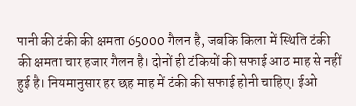पानी की टंकी की क्षमता 65000 गैलन है, जबकि किला में स्थिति टंकी की क्षमता चार हजार गैलन है। दोनों ही टंकियों की सफाई आठ माह से नहीं हुई है। नियमानुसार हर छह माह में टंकी की सफाई होनी चाहिए। ईओ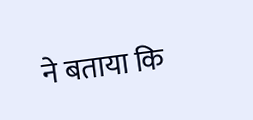ने बताया कि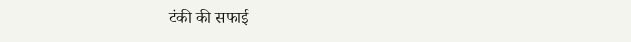टंकी की सफाई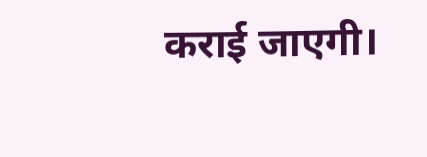कराई जाएगी।